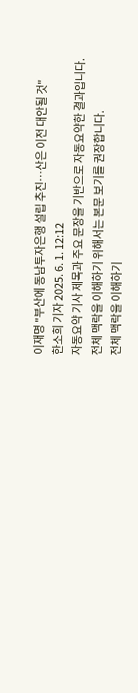이재명 "부산에 동남투자은행 설립 추진…산은 이전 대안될 것"
한소희 기자 2025. 6. 1. 12:12
자동요약 기사 제목과 주요 문장을 기반으로 자동요약한 결과입니다.
전체 맥락을 이해하기 위해서는 본문 보기를 권장합니다.
전체 맥락을 이해하기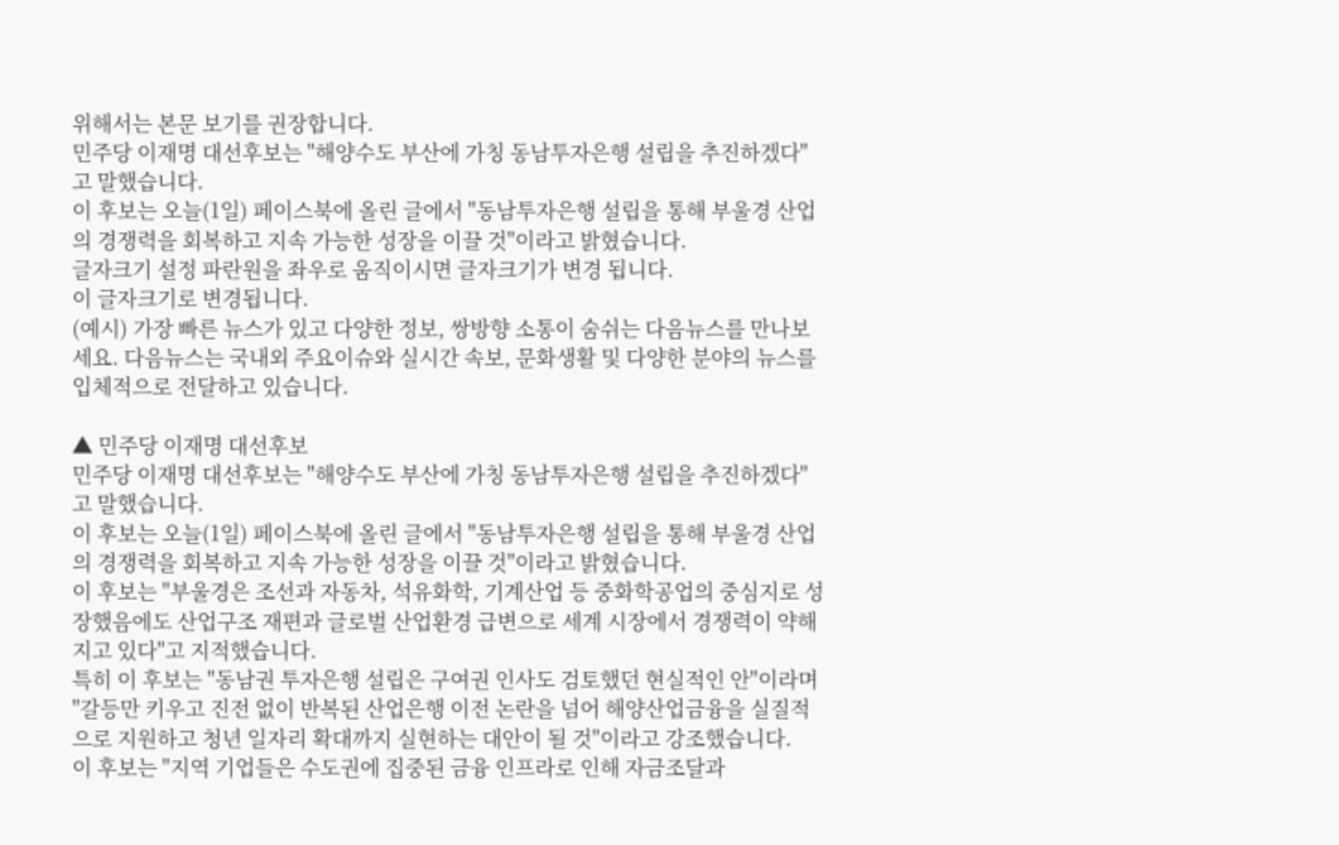위해서는 본문 보기를 권장합니다.
민주당 이재명 대선후보는 "해양수도 부산에 가칭 동남투자은행 설립을 추진하겠다"고 말했습니다.
이 후보는 오늘(1일) 페이스북에 올린 글에서 "동남투자은행 설립을 통해 부울경 산업의 경쟁력을 회복하고 지속 가능한 성장을 이끌 것"이라고 밝혔습니다.
글자크기 설정 파란원을 좌우로 움직이시면 글자크기가 변경 됩니다.
이 글자크기로 변경됩니다.
(예시) 가장 빠른 뉴스가 있고 다양한 정보, 쌍방향 소통이 숨쉬는 다음뉴스를 만나보세요. 다음뉴스는 국내외 주요이슈와 실시간 속보, 문화생활 및 다양한 분야의 뉴스를 입체적으로 전달하고 있습니다.

▲ 민주당 이재명 대선후보
민주당 이재명 대선후보는 "해양수도 부산에 가칭 동남투자은행 설립을 추진하겠다"고 말했습니다.
이 후보는 오늘(1일) 페이스북에 올린 글에서 "동남투자은행 설립을 통해 부울경 산업의 경쟁력을 회복하고 지속 가능한 성장을 이끌 것"이라고 밝혔습니다.
이 후보는 "부울경은 조선과 자동차, 석유화학, 기계산업 등 중화학공업의 중심지로 성장했음에도 산업구조 재편과 글로벌 산업환경 급변으로 세계 시장에서 경쟁력이 약해지고 있다"고 지적했습니다.
특히 이 후보는 "동남권 투자은행 설립은 구여권 인사도 검토했던 현실적인 안"이라며 "갈등만 키우고 진전 없이 반복된 산업은행 이전 논란을 넘어 해양산업금융을 실질적으로 지원하고 청년 일자리 확대까지 실현하는 대안이 될 것"이라고 강조했습니다.
이 후보는 "지역 기업들은 수도권에 집중된 금융 인프라로 인해 자금조달과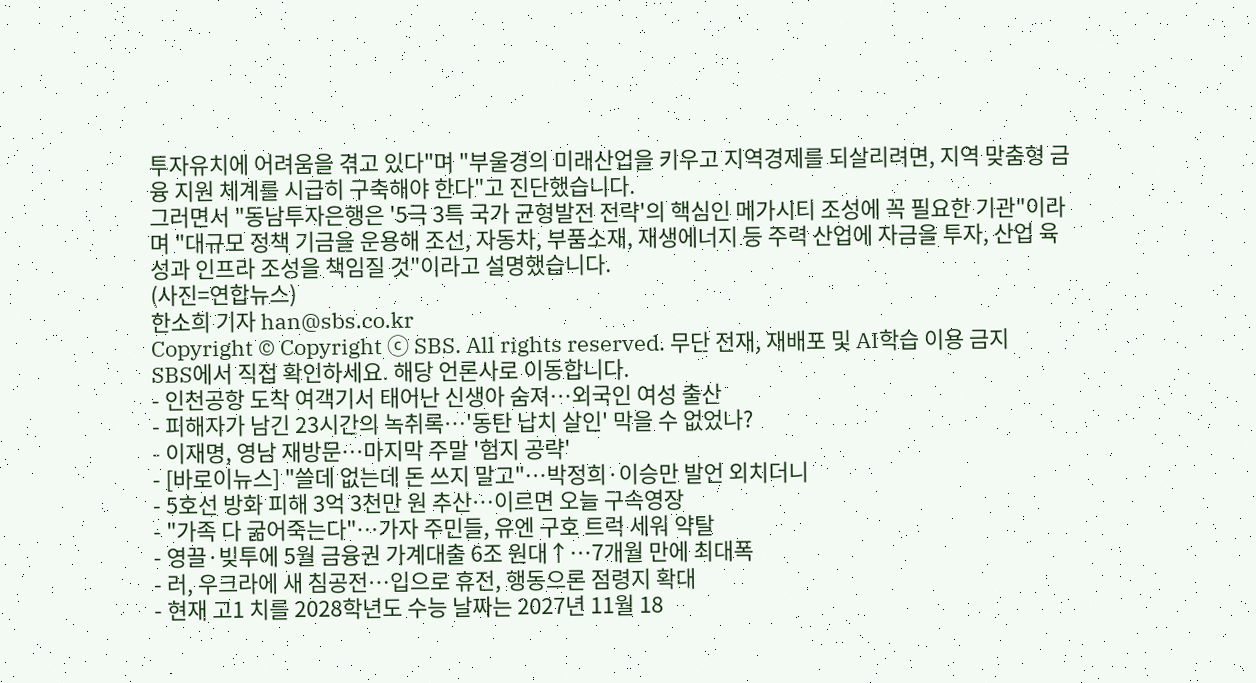투자유치에 어려움을 겪고 있다"며 "부울경의 미래산업을 키우고 지역경제를 되살리려면, 지역 맞춤형 금융 지원 체계를 시급히 구축해야 한다"고 진단했습니다.
그러면서 "동남투자은행은 '5극 3특 국가 균형발전 전략'의 핵심인 메가시티 조성에 꼭 필요한 기관"이라며 "대규모 정책 기금을 운용해 조선, 자동차, 부품소재, 재생에너지 등 주력 산업에 자금을 투자, 산업 육성과 인프라 조성을 책임질 것"이라고 설명했습니다.
(사진=연합뉴스)
한소희 기자 han@sbs.co.kr
Copyright © Copyright ⓒ SBS. All rights reserved. 무단 전재, 재배포 및 AI학습 이용 금지
SBS에서 직접 확인하세요. 해당 언론사로 이동합니다.
- 인천공항 도착 여객기서 태어난 신생아 숨져…외국인 여성 출산
- 피해자가 남긴 23시간의 녹취록…'동탄 납치 살인' 막을 수 없었나?
- 이재명, 영남 재방문…마지막 주말 '험지 공략'
- [바로이뉴스] "쓸데 없는데 돈 쓰지 말고"…박정희·이승만 발언 외치더니
- 5호선 방화 피해 3억 3천만 원 추산…이르면 오늘 구속영장
- "가족 다 굶어죽는다"…가자 주민들, 유엔 구호 트럭 세워 약탈
- 영끌·빚투에 5월 금융권 가계대출 6조 원대↑…7개월 만에 최대폭
- 러, 우크라에 새 침공전…입으로 휴전, 행동으론 점령지 확대
- 현재 고1 치를 2028학년도 수능 날짜는 2027년 11월 18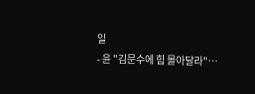일
- 윤 "김문수에 힘 몰아달라"…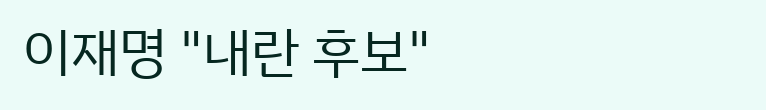이재명 "내란 후보"